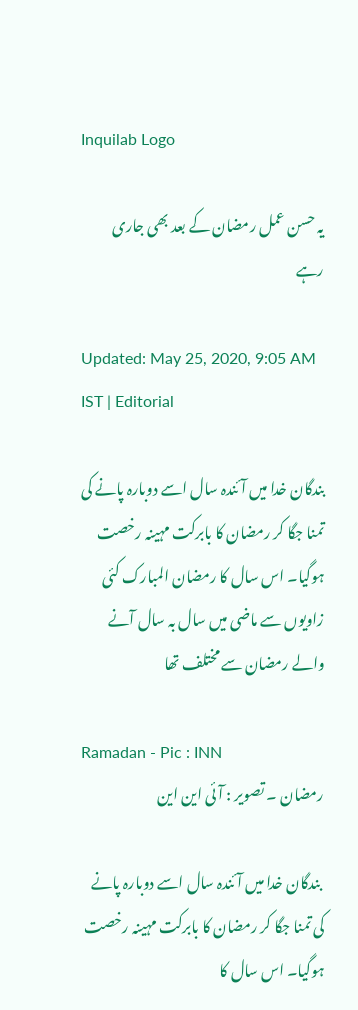Inquilab Logo

یہ حسن عمل رمضان کے بعد بھی جاری رہے

Updated: May 25, 2020, 9:05 AM IST | Editorial

بندگان خدا میں آئندہ سال اسے دوبارہ پانے کی تمنا جگا کر رمضان کا بابرکت مہینہ رخصت ہوگیا۔ اس سال کا رمضان المبارک کئی زاویوں سے ماضی میں سال بہ سال آنے والے رمضان سے مختلف تھا

Ramadan - Pic : INN
رمضان ۔ تصویر : آئی این این

 بندگان خدا میں آئندہ سال اسے دوبارہ پانے کی تمنا جگا کر رمضان کا بابرکت مہینہ رخصت ہوگیا۔ اس سال کا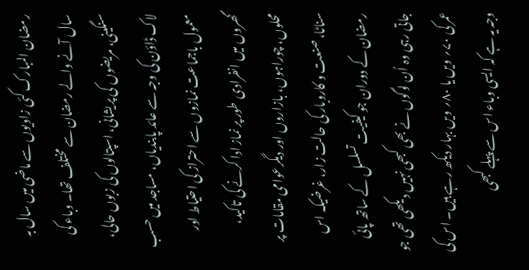رمضان المبارک کئی زاویوں سے ماضی میں سال بہ سال آنے والے رمضان سے مختلف تھا۔ وباء کی سنگینی، مریضوں کی پریشانی، اسپتالوں کی زبوں حالی، لاک ڈاؤن کی وجہ سے عائد پابندیاں، مساجد میں حسب معمول باجماعت نمازوں سے احتراز کی احتیاط اور گھروں میں انفرادی طور پر نماز ادا کرنے کی تاکید، محلوں، چوراہوں، بازاروں اور دیگرعوامی مقامات پر سناٹا، صنعت و کاروبار کی حالت زار، غرضیکہ اس رمضان کے دوران جو کیفیت تسلسل کے ساتھ پائی جاتی رہی وہ اُن لوگوں نے بھی کبھی نہیں دیکھی تھی جو عمر کی ۷۰؍ ویں یا ۸۰؍ ویں بہار دیکھ رہے ہیں۔ اس کی وجہ یہ ہے کہ ایسی وباء اس سے پہلے کبھی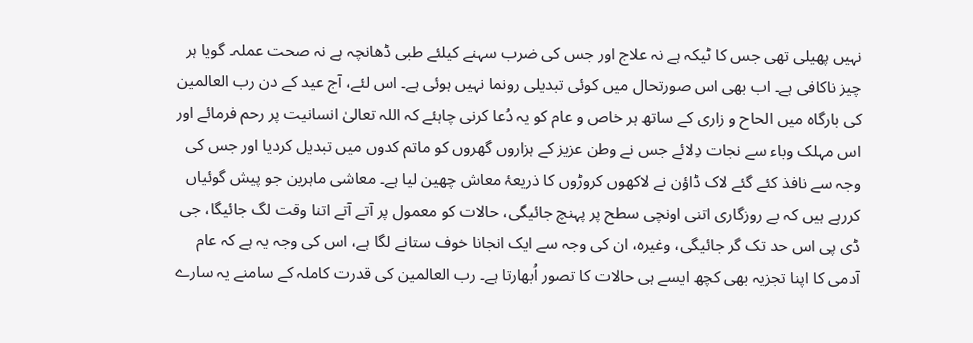نہیں پھیلی تھی جس کا ٹیکہ ہے نہ علاج اور جس کی ضرب سہنے کیلئے طبی ڈھانچہ ہے نہ صحت عملہ۔ گویا ہر چیز ناکافی ہے۔ اب بھی اس صورتحال میں کوئی تبدیلی رونما نہیں ہوئی ہے۔ اس لئے، آج عید کے دن رب العالمین کی بارگاہ میں الحاح و زاری کے ساتھ ہر خاص و عام کو یہ دُعا کرنی چاہئے کہ اللہ تعالیٰ انسانیت پر رحم فرمائے اور اس مہلک وباء سے نجات دِلائے جس نے وطن عزیز کے ہزاروں گھروں کو ماتم کدوں میں تبدیل کردیا اور جس کی وجہ سے نافذ کئے گئے لاک ڈاؤن نے لاکھوں کروڑوں کا ذریعۂ معاش چھین لیا ہے۔ معاشی ماہرین جو پیش گوئیاں کررہے ہیں کہ بے روزگاری اتنی اونچی سطح پر پہنچ جائیگی، حالات کو معمول پر آتے آتے اتنا وقت لگ جائیگا، جی ڈی پی اس حد تک گر جائیگی، وغیرہ، ان کی وجہ سے ایک انجانا خوف ستانے لگا ہے، اس کی وجہ یہ ہے کہ عام آدمی کا اپنا تجزیہ بھی کچھ ایسے ہی حالات کا تصور اُبھارتا ہے۔ رب العالمین کی قدرت کاملہ کے سامنے یہ سارے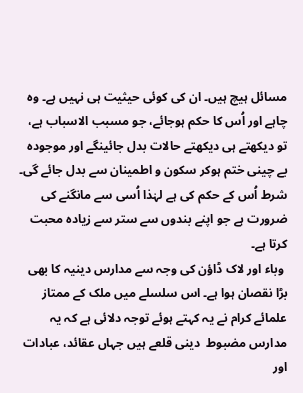مسائل ہیچ ہیں۔ ان کی کوئی حیثیت ہی نہیں ہے۔ وہ چاہے اور اُس کا حکم ہوجائے، جو مسبب الاسباب ہے، تو دیکھتے ہی دیکھتے حالات بدل جائینگے اور موجودہ بے چینی ختم ہوکر سکون و اطمینان سے بدل جائے گی۔ شرط اُس کے حکم کی ہے لہٰذا اُسی سے مانگنے کی ضرورت ہے جو اپنے بندوں سے ستر سے زیادہ محبت کرتا ہے۔
 وباء اور لاک ڈاؤن کی وجہ سے مدارس دینیہ کا بھی بڑا نقصان ہوا ہے۔ اس سلسلے میں ملک کے ممتاز علمائے کرام نے یہ کہتے ہوئے توجہ دلائی ہے کہ یہ مدارس مضبوط  دینی قلعے ہیں جہاں عقائد، عبادات اور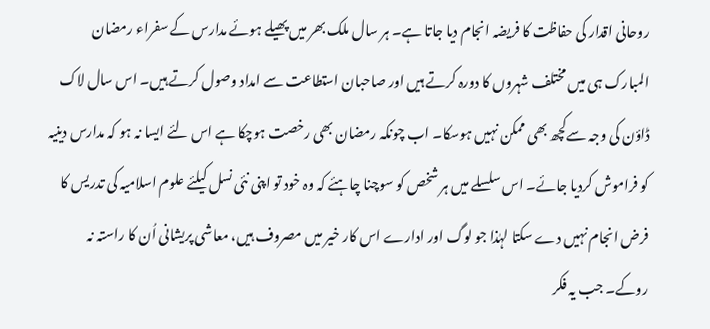روحانی اقدار کی حفاظت کا فریضہ انجام دیا جاتا ہے۔ ہر سال ملک بھر میں پھیلے ہوئے مدارس کے سفراء رمضان المبارک ہی میں مختلف شہروں کا دورہ کرتے ہیں اور صاحبان استطاعت سے امداد وصول کرتے ہیں۔ اس سال لاک ڈاؤن کی وجہ سےکچھ بھی ممکن نہیں ہوسکا۔ اب چونکہ رمضان بھی رخصت ہوچکا ہے اس لئے ایسا نہ ہو کہ مدارس دینیہ کو فراموش کردیا جائے۔ اس سلسلے میں ہر شخص کو سوچنا چاہئے کہ وہ خود تو اپنی نئی نسل کیلئے علوم اسلامیہ کی تدریس کا فرض انجام نہیں دے سکتا لہٰذا جو لوگ اور ادارے اس کار خیر میں مصروف ہیں، معاشی پریشانی اُن کا راستہ نہ روکے۔ جب یہ فکر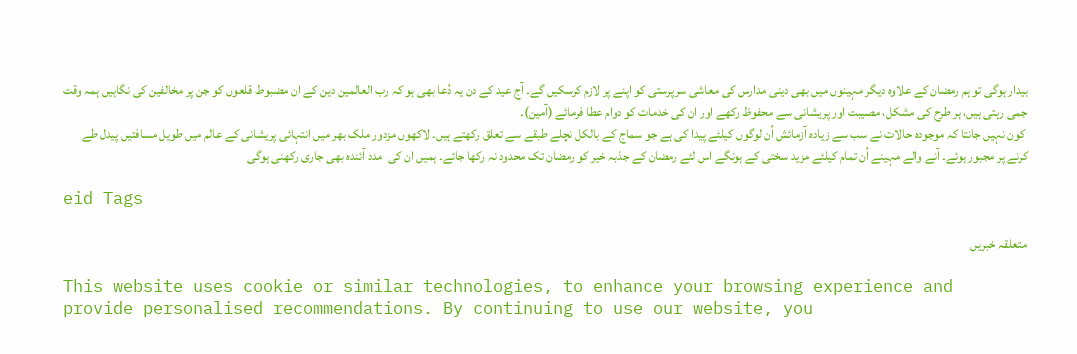بیدار ہوگی تو ہم رمضان کے علاوہ دیگر مہینوں میں بھی دینی مدارس کی معاشی سرپرستی کو اپنے پر لازم کرسکیں گے۔ آج عید کے دن یہ دُعا بھی ہو کہ رب العالمین دین کے ان مضبوط قلعوں کو جن پر مخالفین کی نگاہیں ہمہ وقت جمی رہتی ہیں، ہر طرح کی مشکل، مصیبت اور پریشانی سے محفوظ رکھے اور ان کی خدمات کو دوام عطا فرمائے (آمین)۔
 کون نہیں جانتا کہ موجودہ حالات نے سب سے زیادہ آزمائش اُن لوگوں کیلئے پیدا کی ہے جو سماج کے بالکل نچلے طبقے سے تعلق رکھتے ہیں۔ لاکھوں مزدور ملک بھر میں انتہائی پریشانی کے عالم میں طویل مسافتیں پیدل طے کرنے پر مجبور ہوئے۔ آنے والے مہینے اُن تمام کیلئے مزید سختی کے ہونگے اس لئے رمضان کے جذبہ خیر کو رمضان تک محدود نہ رکھا جائے۔ ہمیں ان کی  مدد آئندہ بھی جاری رکھنی ہوگی

eid Tags

متعلقہ خبریں

This website uses cookie or similar technologies, to enhance your browsing experience and provide personalised recommendations. By continuing to use our website, you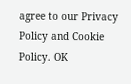agree to our Privacy Policy and Cookie Policy. OK